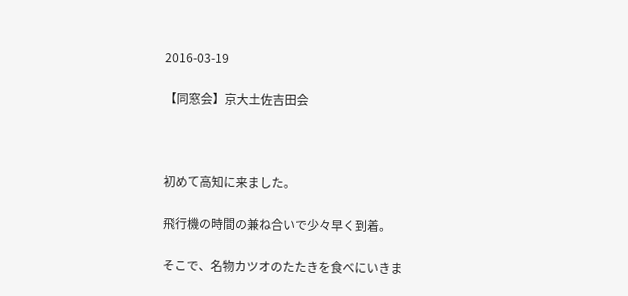2016-03-19

【同窓会】京大土佐吉田会



初めて高知に来ました。

飛行機の時間の兼ね合いで少々早く到着。

そこで、名物カツオのたたきを食べにいきま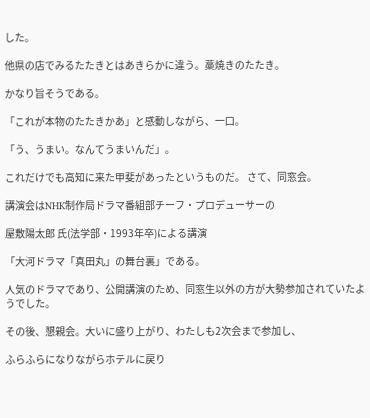した。

他県の店でみるたたきとはあきらかに違う。藁焼きのたたき。

かなり旨そうである。

「これが本物のたたきかあ」と感動しながら、一口。

「う、うまい。なんてうまいんだ」。

これだけでも高知に来た甲斐があったというものだ。 さて、同窓会。

講演会はNHK制作局ドラマ番組部チーフ・プロデューサーの

屋敷陽太郎 氏(法学部・1993年卒)による講演

「大河ドラマ「真田丸」の舞台裏」である。

人気のドラマであり、公開講演のため、同窓生以外の方が大勢参加されていたようでした。

その後、懇親会。大いに盛り上がり、わたしも2次会まで参加し、

ふらふらになりながらホテルに戻り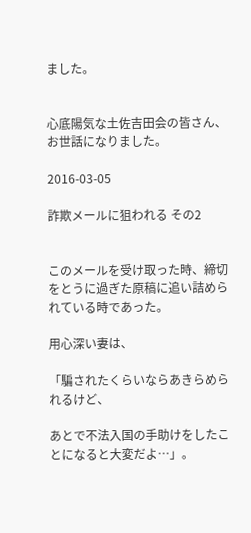ました。


心底陽気な土佐吉田会の皆さん、お世話になりました。

2016-03-05

詐欺メールに狙われる その2


このメールを受け取った時、締切をとうに過ぎた原稿に追い詰められている時であった。

用心深い妻は、

「騙されたくらいならあきらめられるけど、

あとで不法入国の手助けをしたことになると大変だよ…」。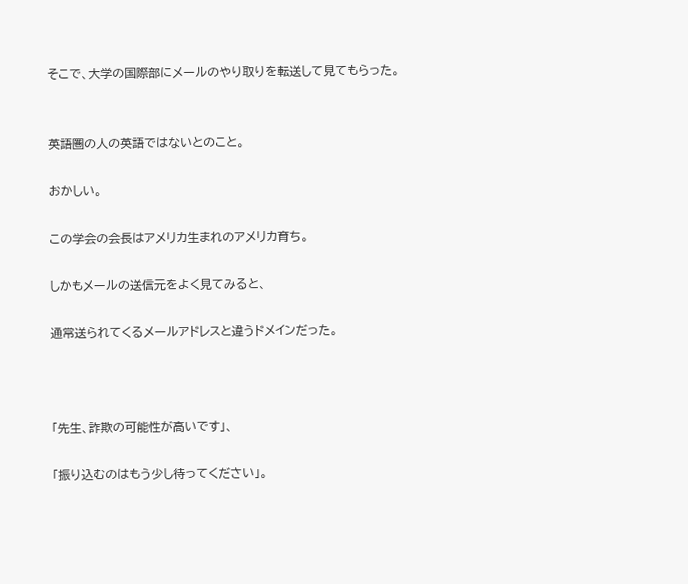そこで、大学の国際部にメールのやり取りを転送して見てもらった。


英語圏の人の英語ではないとのこと。

おかしい。

この学会の会長はアメリカ生まれのアメリカ育ち。

しかもメールの送信元をよく見てみると、

通常送られてくるメールアドレスと違うドメインだった。



「先生、詐欺の可能性が高いです」、

「振り込むのはもう少し待ってください」。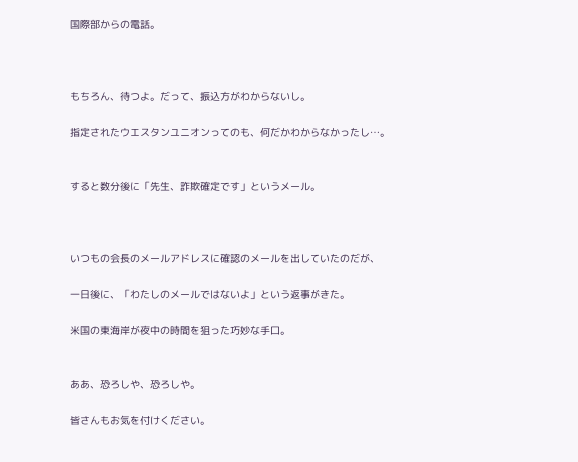国際部からの電話。



もちろん、待つよ。だって、振込方がわからないし。

指定されたウエスタンユニオンってのも、何だかわからなかったし…。


すると数分後に「先生、詐欺確定です」というメール。



いつもの会長のメールアドレスに確認のメールを出していたのだが、

一日後に、「わたしのメールではないよ」という返事がきた。

米国の東海岸が夜中の時間を狙った巧妙な手口。


ああ、恐ろしや、恐ろしや。

皆さんもお気を付けください。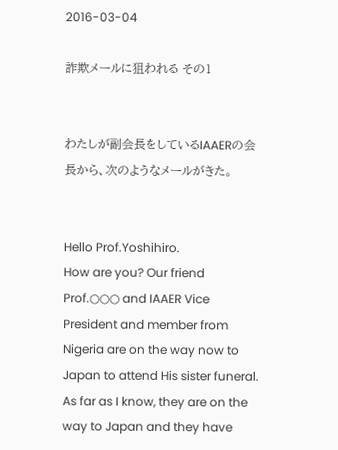2016-03-04

詐欺メールに狙われる その1


わたしが副会長をしているIAAERの会長から、次のようなメールがきた。


Hello Prof.Yoshihiro.
How are you? Our friend Prof.○○○ and IAAER Vice President and member from Nigeria are on the way now to Japan to attend His sister funeral. As far as I know, they are on the way to Japan and they have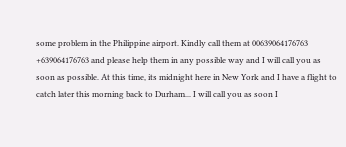some problem in the Philippine airport. Kindly call them at 00639064176763 +639064176763 and please help them in any possible way and I will call you as soon as possible. At this time, its midnight here in New York and I have a flight to catch later this morning back to Durham... I will call you as soon I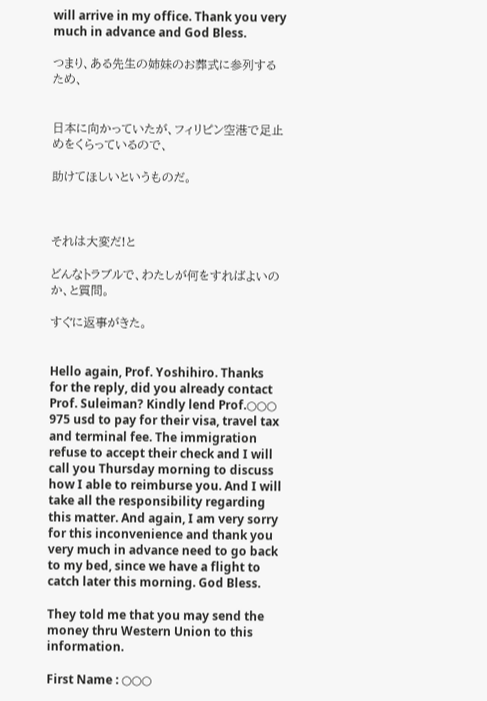will arrive in my office. Thank you very much in advance and God Bless.

つまり、ある先生の姉妹のお葬式に参列するため、


日本に向かっていたが、フィリピン空港で足止めをくらっているので、

助けてほしいというものだ。



それは大変だ!と

どんなトラブルで、わたしが何をすればよいのか、と質問。

すぐに返事がきた。


Hello again, Prof. Yoshihiro. Thanks for the reply, did you already contact Prof. Suleiman? Kindly lend Prof.○○○ 975 usd to pay for their visa, travel tax and terminal fee. The immigration refuse to accept their check and I will call you Thursday morning to discuss how I able to reimburse you. And I will take all the responsibility regarding this matter. And again, I am very sorry for this inconvenience and thank you very much in advance need to go back to my bed, since we have a flight to catch later this morning. God Bless.

They told me that you may send the money thru Western Union to this information.

First Name : ○○○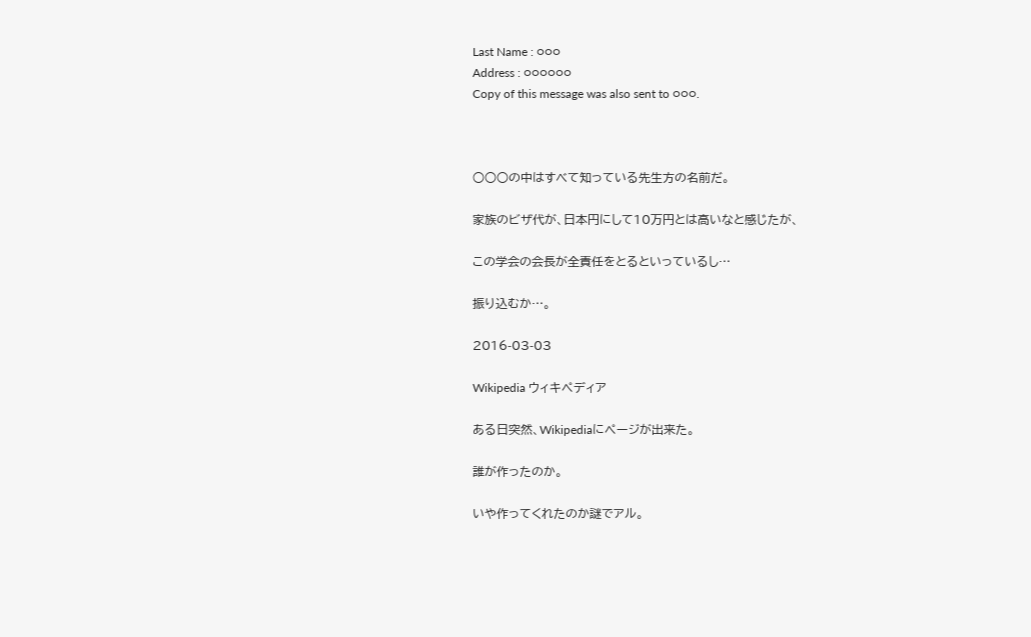Last Name : ○○○
Address : ○○○○○○
Copy of this message was also sent to ○○○.



○○○の中はすべて知っている先生方の名前だ。

家族のビザ代が、日本円にして10万円とは高いなと感じたが、

この学会の会長が全責任をとるといっているし…

振り込むか…。

2016-03-03

Wikipedia ウィキペディア

ある日突然、Wikipediaにページが出来た。

誰が作ったのか。

いや作ってくれたのか謎でアル。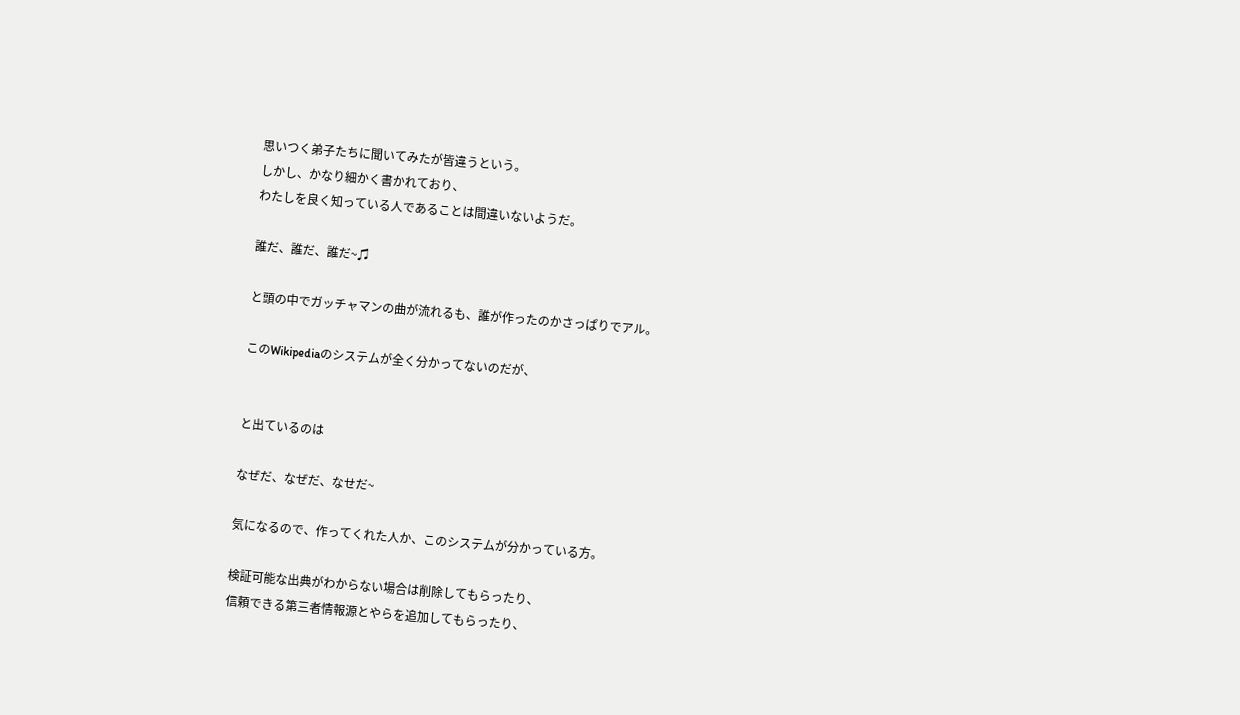思いつく弟子たちに聞いてみたが皆違うという。
しかし、かなり細かく書かれており、
わたしを良く知っている人であることは間違いないようだ。

誰だ、誰だ、誰だ~♫

と頭の中でガッチャマンの曲が流れるも、誰が作ったのかさっぱりでアル。

このWikipediaのシステムが全く分かってないのだが、


と出ているのは

なぜだ、なぜだ、なせだ~

気になるので、作ってくれた人か、このシステムが分かっている方。

検証可能な出典がわからない場合は削除してもらったり、
信頼できる第三者情報源とやらを追加してもらったり、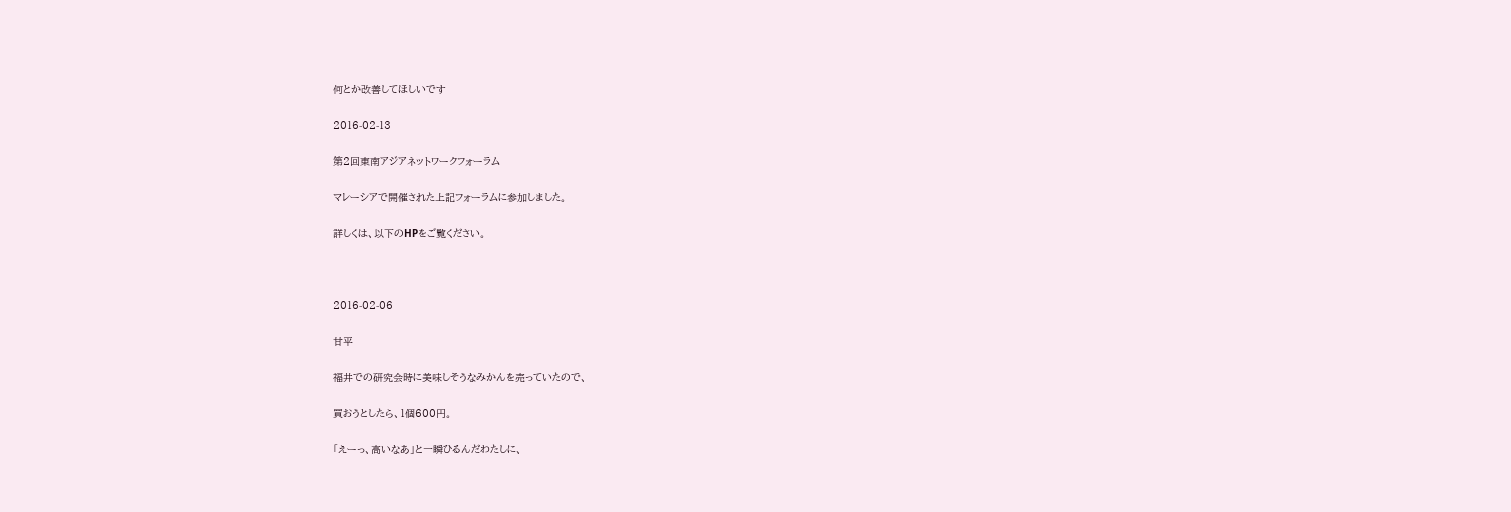何とか改善してほしいです

2016-02-13

第2回東南アジアネットワークフォーラム

マレーシアで開催された上記フォーラムに参加しました。

詳しくは、以下のHPをご覧ください。



2016-02-06

甘平

福井での研究会時に美味しそうなみかんを売っていたので、

買おうとしたら、1個600円。

「えーっ、高いなあ」と一瞬ひるんだわたしに、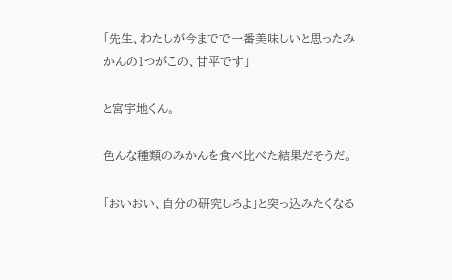「先生、わたしが今までで一番美味しいと思ったみかんの1つがこの、甘平です」

と宮宇地くん。

色んな種類のみかんを食べ比べた結果だそうだ。

「おいおい、自分の研究しろよ」と突っ込みたくなる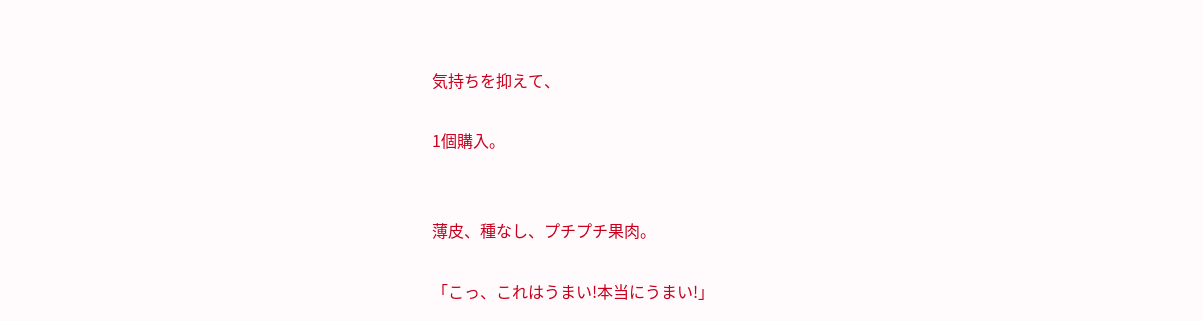気持ちを抑えて、

1個購入。


薄皮、種なし、プチプチ果肉。

「こっ、これはうまい!本当にうまい!」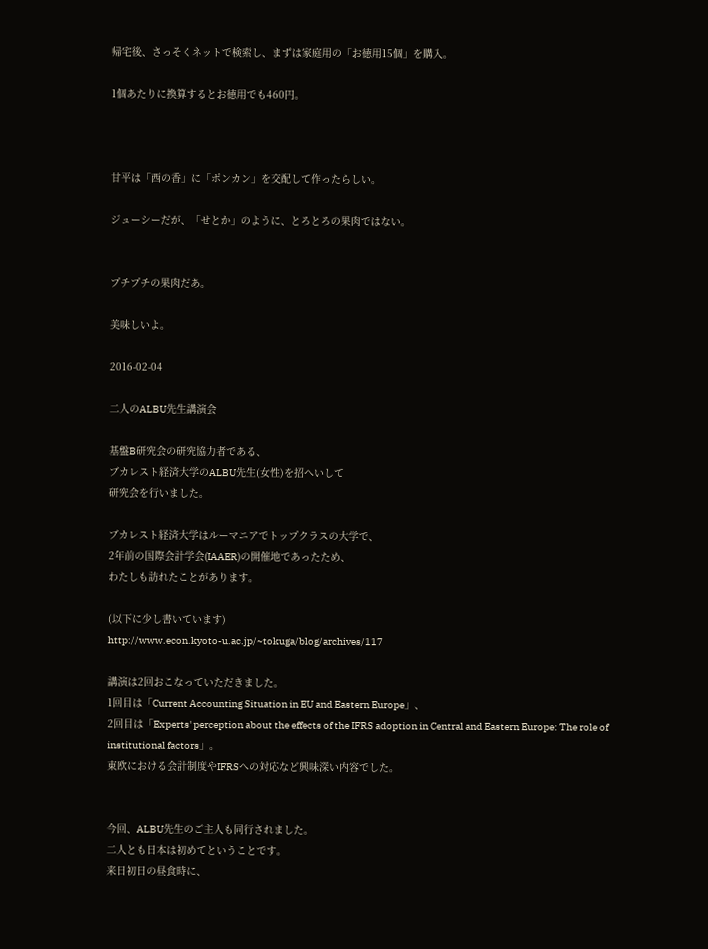帰宅後、さっそくネットで検索し、まずは家庭用の「お徳用15個」を購入。

1個あたりに換算するとお徳用でも460円。



甘平は「西の香」に「ポンカン」を交配して作ったらしい。

ジューシーだが、「せとか」のように、とろとろの果肉ではない。


プチプチの果肉だあ。

美味しいよ。

2016-02-04

二人のALBU先生講演会

基盤B研究会の研究協力者である、
ブカレスト経済大学のALBU先生(女性)を招へいして
研究会を行いました。

ブカレスト経済大学はルーマニアでトップクラスの大学で、
2年前の国際会計学会(IAAER)の開催地であったため、
わたしも訪れたことがあります。

(以下に少し書いています)
http://www.econ.kyoto-u.ac.jp/~tokuga/blog/archives/117

講演は2回おこなっていただきました。
1回目は「Current Accounting Situation in EU and Eastern Europe」、
2回目は「Experts' perception about the effects of the IFRS adoption in Central and Eastern Europe: The role of institutional factors」。
東欧における会計制度やIFRSへの対応など興味深い内容でした。


今回、ALBU先生のご主人も同行されました。
二人とも日本は初めてということです。
来日初日の昼食時に、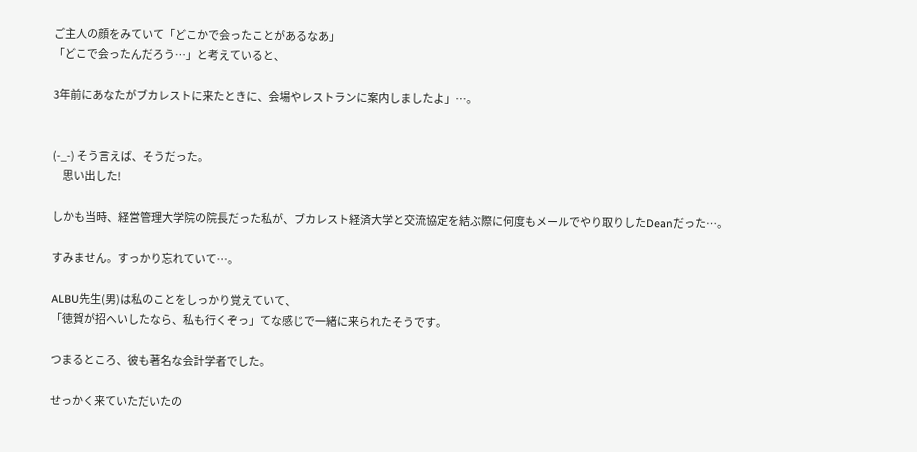ご主人の顔をみていて「どこかで会ったことがあるなあ」
「どこで会ったんだろう…」と考えていると、

3年前にあなたがブカレストに来たときに、会場やレストランに案内しましたよ」…。


(-_-) そう言えば、そうだった。
     思い出した!

しかも当時、経営管理大学院の院長だった私が、ブカレスト経済大学と交流協定を結ぶ際に何度もメールでやり取りしたDeanだった…。

すみません。すっかり忘れていて…。

ALBU先生(男)は私のことをしっかり覚えていて、
「徳賀が招へいしたなら、私も行くぞっ」てな感じで一緒に来られたそうです。

つまるところ、彼も著名な会計学者でした。

せっかく来ていただいたの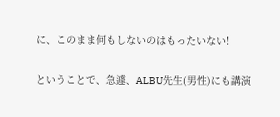に、このまま何もしないのはもったいない!

ということで、急遽、ALBU先生(男性)にも講演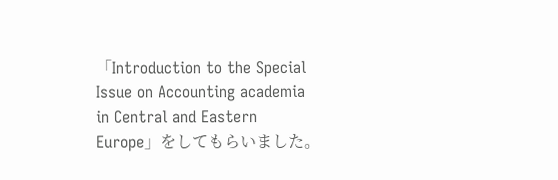「Introduction to the Special Issue on Accounting academia in Central and Eastern Europe」をしてもらいました。